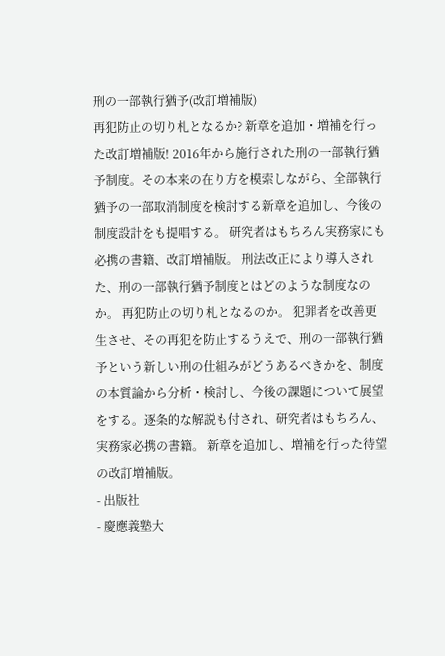刑の一部執行猶予(改訂増補版)
再犯防止の切り札となるか? 新章を追加・増補を行った改訂増補版! 2016年から施行された刑の一部執行猶予制度。その本来の在り方を模索しながら、全部執行猶予の一部取消制度を検討する新章を追加し、今後の制度設計をも提唱する。 研究者はもちろん実務家にも必携の書籍、改訂増補版。 刑法改正により導入された、刑の一部執行猶予制度とはどのような制度なのか。 再犯防止の切り札となるのか。 犯罪者を改善更生させ、その再犯を防止するうえで、刑の一部執行猶予という新しい刑の仕組みがどうあるべきかを、制度の本質論から分析・検討し、今後の課題について展望をする。逐条的な解説も付され、研究者はもちろん、実務家必携の書籍。 新章を追加し、増補を行った待望の改訂増補版。
- 出版社
- 慶應義塾大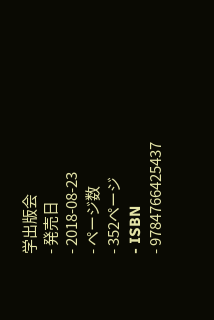学出版会
- 発売日
- 2018-08-23
- ページ数
- 352ページ
- ISBN
- 9784766425437